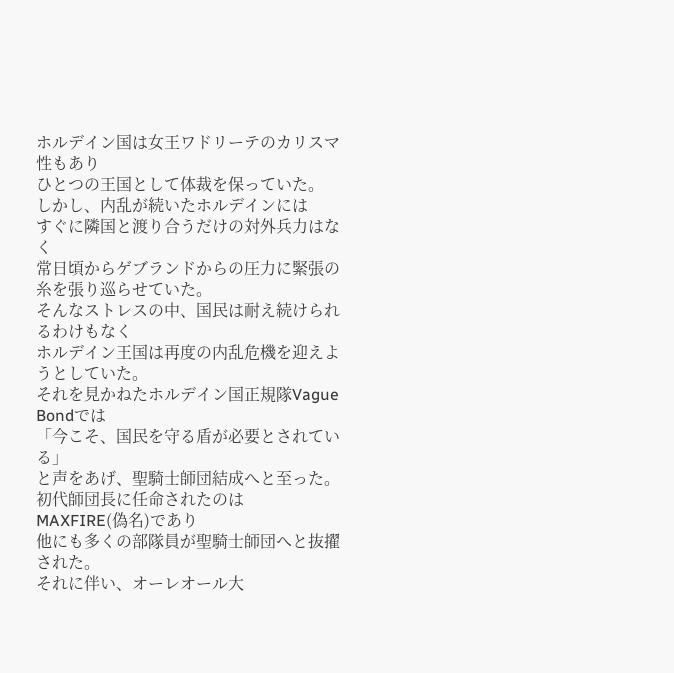ホルデイン国は女王ワドリーテのカリスマ性もあり
ひとつの王国として体裁を保っていた。
しかし、内乱が続いたホルデインには
すぐに隣国と渡り合うだけの対外兵力はなく
常日頃からゲブランドからの圧力に緊張の糸を張り巡らせていた。
そんなストレスの中、国民は耐え続けられるわけもなく
ホルデイン王国は再度の内乱危機を迎えようとしていた。
それを見かねたホルデイン国正規隊Vague Bondでは
「今こそ、国民を守る盾が必要とされている」
と声をあげ、聖騎士師団結成へと至った。
初代師団長に任命されたのは
MAXFIRE(偽名)であり
他にも多くの部隊員が聖騎士師団へと抜擢された。
それに伴い、オーレオール大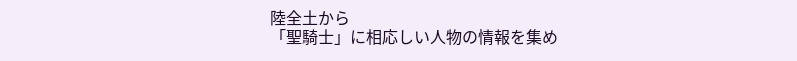陸全土から
「聖騎士」に相応しい人物の情報を集め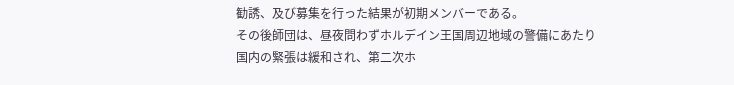勧誘、及び募集を行った結果が初期メンバーである。
その後師団は、昼夜問わずホルデイン王国周辺地域の警備にあたり
国内の緊張は緩和され、第二次ホ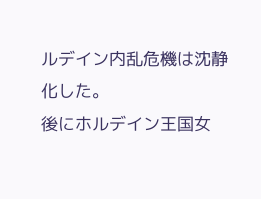ルデイン内乱危機は沈静化した。
後にホルデイン王国女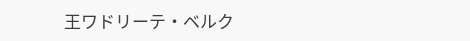王ワドリーテ・ベルク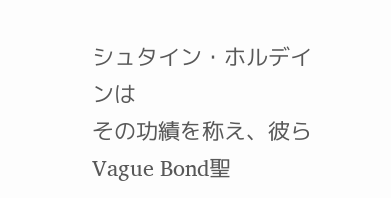シュタイン・ホルデインは
その功績を称え、彼らVague Bond聖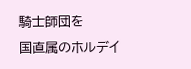騎士師団を
国直属のホルデイ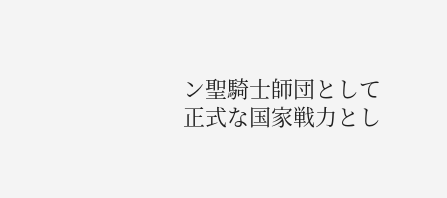ン聖騎士師団として
正式な国家戦力とし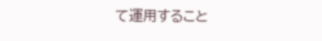て運用すること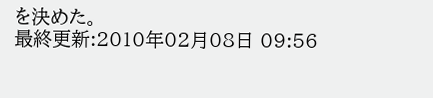を決めた。
最終更新:2010年02月08日 09:56